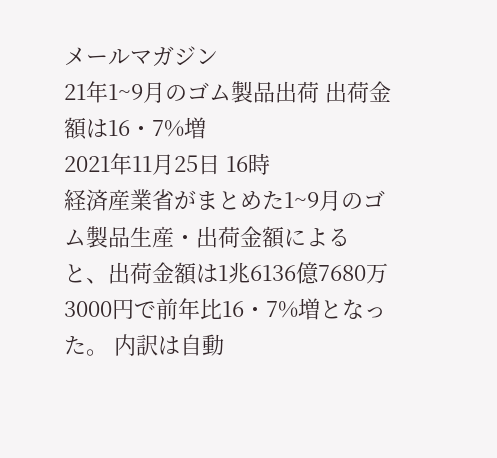メールマガジン
21年1~9月のゴム製品出荷 出荷金額は16・7%増
2021年11月25日 16時
経済産業省がまとめた1~9月のゴム製品生産・出荷金額によると、出荷金額は1兆6136億7680万3000円で前年比16・7%増となった。 内訳は自動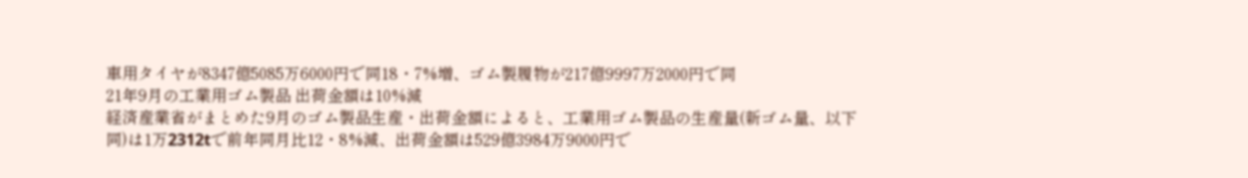車用タイヤが8347億5085万6000円で同18・7%増、ゴム製履物が217億9997万2000円で同
21年9月の工業用ゴム製品 出荷金額は10%減
経済産業省がまとめた9月のゴム製品生産・出荷金額によると、工業用ゴム製品の生産量(新ゴム量、以下同)は1万2312tで前年同月比12・8%減、出荷金額は529億3984万9000円で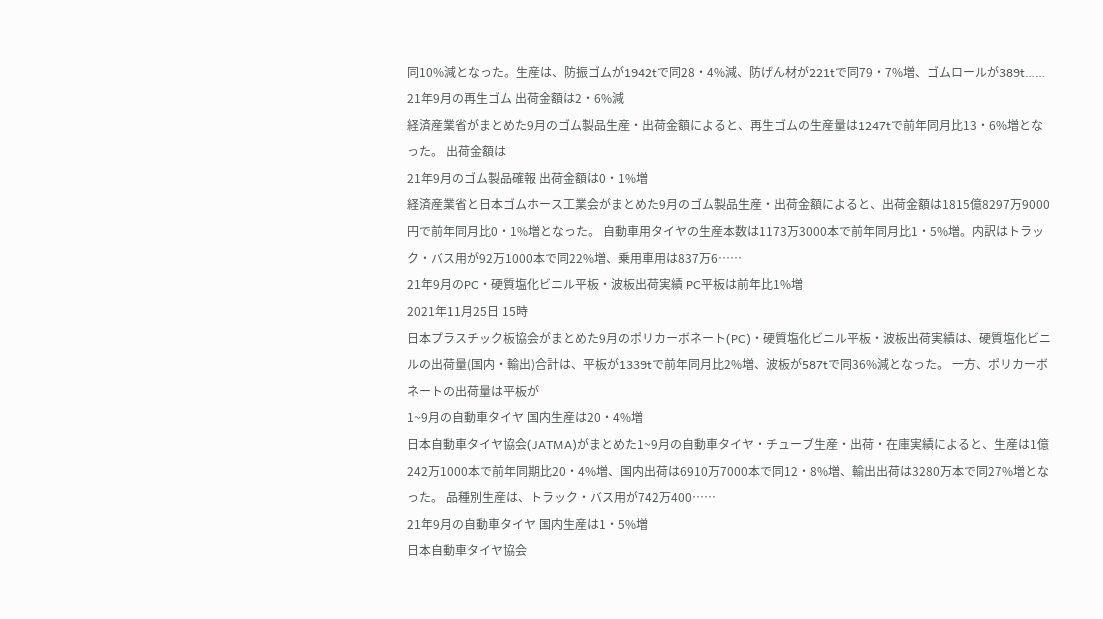同10%減となった。生産は、防振ゴムが1942tで同28・4%減、防げん材が221tで同79・7%増、ゴムロールが389t……
21年9月の再生ゴム 出荷金額は2・6%減
経済産業省がまとめた9月のゴム製品生産・出荷金額によると、再生ゴムの生産量は1247tで前年同月比13・6%増となった。 出荷金額は
21年9月のゴム製品確報 出荷金額は0・1%増
経済産業省と日本ゴムホース工業会がまとめた9月のゴム製品生産・出荷金額によると、出荷金額は1815億8297万9000円で前年同月比0・1%増となった。 自動車用タイヤの生産本数は1173万3000本で前年同月比1・5%増。内訳はトラック・バス用が92万1000本で同22%増、乗用車用は837万6……
21年9月のPC・硬質塩化ビニル平板・波板出荷実績 PC平板は前年比1%増
2021年11月25日 15時
日本プラスチック板協会がまとめた9月のポリカーボネート(PC)・硬質塩化ビニル平板・波板出荷実績は、硬質塩化ビニルの出荷量(国内・輸出)合計は、平板が1339tで前年同月比2%増、波板が587tで同36%減となった。 一方、ポリカーボネートの出荷量は平板が
1~9月の自動車タイヤ 国内生産は20・4%増
日本自動車タイヤ協会(JATMA)がまとめた1~9月の自動車タイヤ・チューブ生産・出荷・在庫実績によると、生産は1億242万1000本で前年同期比20・4%増、国内出荷は6910万7000本で同12・8%増、輸出出荷は3280万本で同27%増となった。 品種別生産は、トラック・バス用が742万400……
21年9月の自動車タイヤ 国内生産は1・5%増
日本自動車タイヤ協会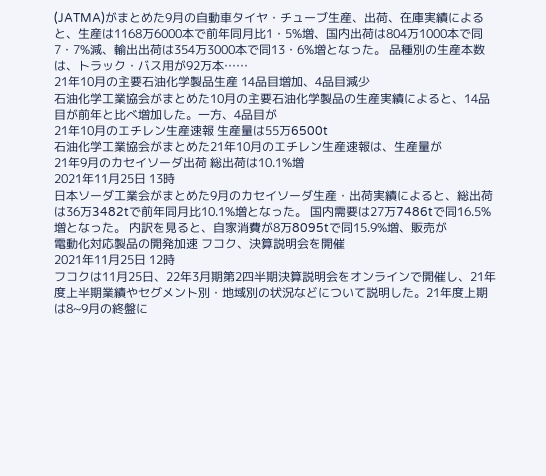(JATMA)がまとめた9月の自動車タイヤ・チューブ生産、出荷、在庫実績によると、生産は1168万6000本で前年同月比1・5%増、国内出荷は804万1000本で同7・7%減、輸出出荷は354万3000本で同13・6%増となった。 品種別の生産本数は、トラック・バス用が92万本……
21年10月の主要石油化学製品生産 14品目増加、4品目減少
石油化学工業協会がまとめた10月の主要石油化学製品の生産実績によると、14品目が前年と比べ増加した。一方、4品目が
21年10月のエチレン生産速報 生産量は55万6500t
石油化学工業協会がまとめた21年10月のエチレン生産速報は、生産量が
21年9月のカセイソーダ出荷 総出荷は10.1%増
2021年11月25日 13時
日本ソーダ工業会がまとめた9月のカセイソーダ生産・出荷実績によると、総出荷は36万3482tで前年同月比10.1%増となった。 国内需要は27万7486tで同16.5%増となった。 内訳を見ると、自家消費が8万8095tで同15.9%増、販売が
電動化対応製品の開発加速 フコク、決算説明会を開催
2021年11月25日 12時
フコクは11月25日、22年3月期第2四半期決算説明会をオンラインで開催し、21年度上半期業績やセグメント別・地域別の状況などについて説明した。21年度上期は8~9月の終盤に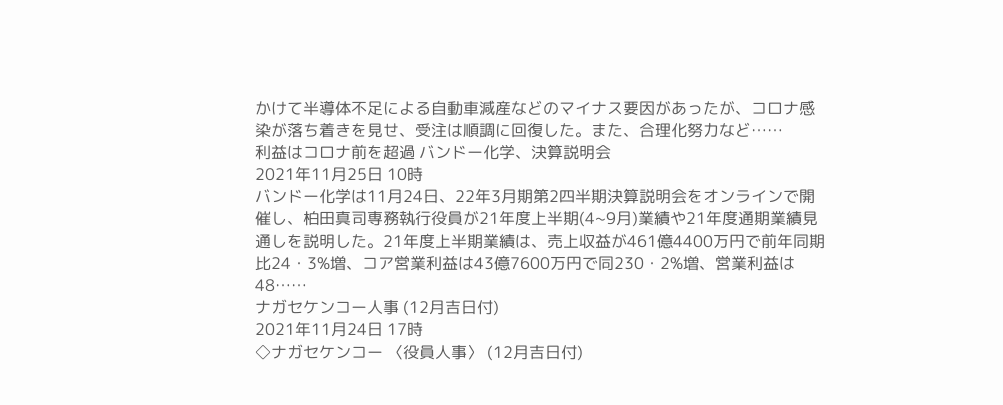かけて半導体不足による自動車減産などのマイナス要因があったが、コロナ感染が落ち着きを見せ、受注は順調に回復した。また、合理化努力など……
利益はコロナ前を超過 バンドー化学、決算説明会
2021年11月25日 10時
バンドー化学は11月24日、22年3月期第2四半期決算説明会をオンラインで開催し、柏田真司専務執行役員が21年度上半期(4~9月)業績や21年度通期業績見通しを説明した。21年度上半期業績は、売上収益が461億4400万円で前年同期比24・3%増、コア営業利益は43億7600万円で同230・2%増、営業利益は48……
ナガセケンコー人事 (12月吉日付)
2021年11月24日 17時
◇ナガセケンコー 〈役員人事〉 (12月吉日付)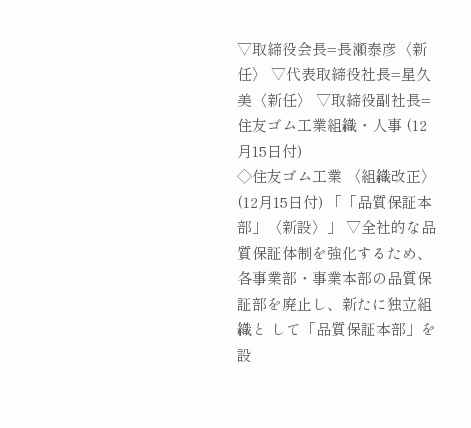▽取締役会長=長瀬泰彦〈新任〉 ▽代表取締役社長=星久美〈新任〉 ▽取締役副社長=
住友ゴム工業組織・人事 (12月15日付)
◇住友ゴム工業 〈組織改正〉 (12月15日付) 「「品質保証本部」〈新設〉」 ▽全社的な品質保証体制を強化するため、各事業部・事業本部の品質保証部を廃止し、新たに独立組織と して「品質保証本部」を設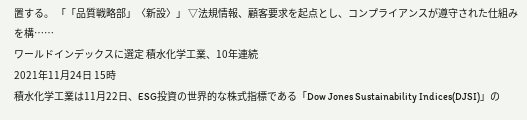置する。 「「品質戦略部」〈新設〉」 ▽法規情報、顧客要求を起点とし、コンプライアンスが遵守された仕組みを構……
ワールドインデックスに選定 積水化学工業、10年連続
2021年11月24日 15時
積水化学工業は11月22日、ESG投資の世界的な株式指標である「Dow Jones Sustainability Indices(DJSI)」の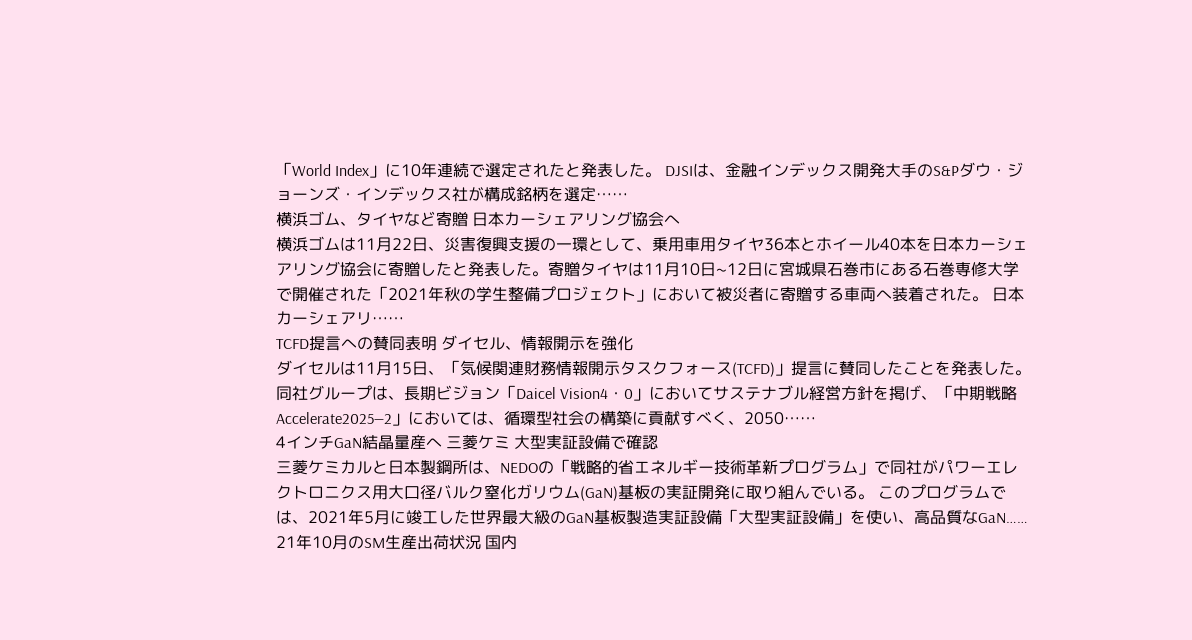「World Index」に10年連続で選定されたと発表した。 DJSIは、金融インデックス開発大手のS&Pダウ・ジョーンズ・インデックス社が構成銘柄を選定……
横浜ゴム、タイヤなど寄贈 日本カーシェアリング協会へ
横浜ゴムは11月22日、災害復興支援の一環として、乗用車用タイヤ36本とホイール40本を日本カーシェアリング協会に寄贈したと発表した。寄贈タイヤは11月10日~12日に宮城県石巻市にある石巻専修大学で開催された「2021年秋の学生整備プロジェクト」において被災者に寄贈する車両へ装着された。 日本カーシェアリ……
TCFD提言への賛同表明 ダイセル、情報開示を強化
ダイセルは11月15日、「気候関連財務情報開示タスクフォース(TCFD)」提言に賛同したことを発表した。 同社グループは、長期ビジョン「Daicel Vision4・0」においてサステナブル経営方針を掲げ、「中期戦略Accelerate2025―2」においては、循環型社会の構築に貢献すべく、2050……
4インチGaN結晶量産へ 三菱ケミ 大型実証設備で確認
三菱ケミカルと日本製鋼所は、NEDOの「戦略的省エネルギー技術革新プログラム」で同社がパワーエレクトロニクス用大口径バルク窒化ガリウム(GaN)基板の実証開発に取り組んでいる。 このプログラムでは、2021年5月に竣工した世界最大級のGaN基板製造実証設備「大型実証設備」を使い、高品質なGaN……
21年10月のSM生産出荷状況 国内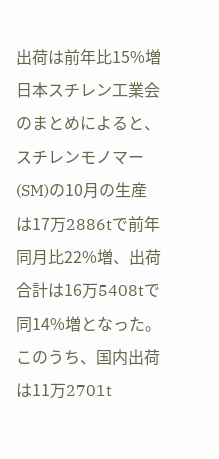出荷は前年比15%増
日本スチレン工業会のまとめによると、スチレンモノマー(SM)の10月の生産は17万2886tで前年同月比22%増、出荷合計は16万5408tで同14%増となった。このうち、国内出荷は11万2701t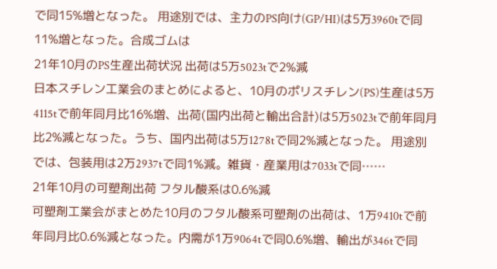で同15%増となった。 用途別では、主力のPS向け(GP/HI)は5万3960tで同11%増となった。合成ゴムは
21年10月のPS生産出荷状況 出荷は5万5023tで2%減
日本スチレン工業会のまとめによると、10月のポリスチレン(PS)生産は5万4115tで前年同月比16%増、出荷(国内出荷と輸出合計)は5万5023tで前年同月比2%減となった。うち、国内出荷は5万1278tで同2%減となった。 用途別では、包装用は2万2937tで同1%減。雑貨・産業用は7033tで同……
21年10月の可塑剤出荷 フタル酸系は0.6%減
可塑剤工業会がまとめた10月のフタル酸系可塑剤の出荷は、1万9410tで前年同月比0.6%減となった。内需が1万9064tで同0.6%増、輸出が346tで同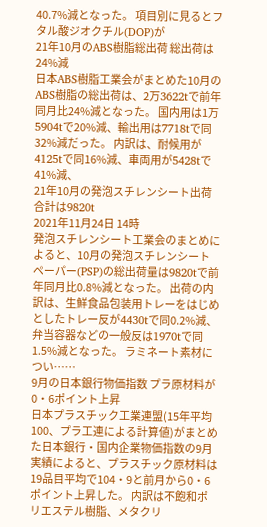40.7%減となった。 項目別に見るとフタル酸ジオクチル(DOP)が
21年10月のABS樹脂総出荷 総出荷は24%減
日本ABS樹脂工業会がまとめた10月のABS樹脂の総出荷は、2万3622tで前年同月比24%減となった。 国内用は1万5904tで20%減、輸出用は7718tで同32%減だった。 内訳は、耐候用が4125tで同16%減、車両用が5428tで41%減、
21年10月の発泡スチレンシート出荷 合計は9820t
2021年11月24日 14時
発泡スチレンシート工業会のまとめによると、10月の発泡スチレンシートペーパー(PSP)の総出荷量は9820tで前年同月比0.8%減となった。 出荷の内訳は、生鮮食品包装用トレーをはじめとしたトレー反が4430tで同0.2%減、弁当容器などの一般反は1970tで同1.5%減となった。 ラミネート素材につい……
9月の日本銀行物価指数 プラ原材料が0・6ポイント上昇
日本プラスチック工業連盟(15年平均100、プラ工連による計算値)がまとめた日本銀行・国内企業物価指数の9月実績によると、プラスチック原材料は19品目平均で104・9と前月から0・6ポイント上昇した。 内訳は不飽和ポリエステル樹脂、メタクリ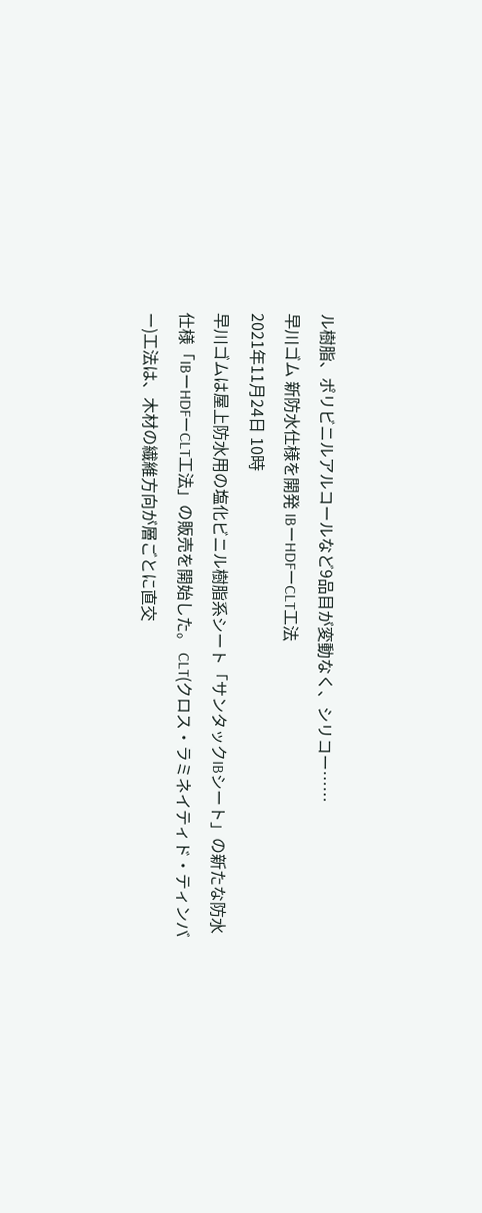ル樹脂、ポリビニルアルコールなど9品目が変動なく、シリコー……
早川ゴム 新防水仕様を開発 IBーHDFーCLT工法
2021年11月24日 10時
早川ゴムは屋上防水用の塩化ビニル樹脂系シート「サンタックIBシート」の新たな防水仕様「IBーHDFーCLT工法」の販売を開始した。 CLT(クロス・ラミネイティド・ティンバー)工法は、木材の繊維方向が層ごとに直交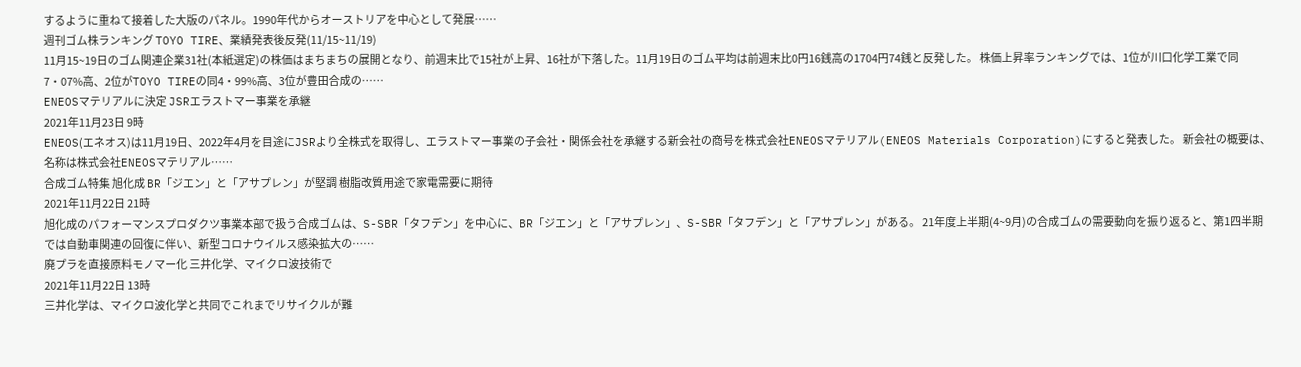するように重ねて接着した大版のパネル。1990年代からオーストリアを中心として発展……
週刊ゴム株ランキング TOYO TIRE、業績発表後反発(11/15~11/19)
11月15~19日のゴム関連企業31社(本紙選定)の株価はまちまちの展開となり、前週末比で15社が上昇、16社が下落した。11月19日のゴム平均は前週末比0円16銭高の1704円74銭と反発した。 株価上昇率ランキングでは、1位が川口化学工業で同7・07%高、2位がTOYO TIREの同4・99%高、3位が豊田合成の……
ENEOSマテリアルに決定 JSRエラストマー事業を承継
2021年11月23日 9時
ENEOS(エネオス)は11月19日、2022年4月を目途にJSRより全株式を取得し、エラストマー事業の子会社・関係会社を承継する新会社の商号を株式会社ENEOSマテリアル(ENEOS Materials Corporation)にすると発表した。 新会社の概要は、名称は株式会社ENEOSマテリアル……
合成ゴム特集 旭化成 BR「ジエン」と「アサプレン」が堅調 樹脂改質用途で家電需要に期待
2021年11月22日 21時
旭化成のパフォーマンスプロダクツ事業本部で扱う合成ゴムは、S-SBR「タフデン」を中心に、BR「ジエン」と「アサプレン」、S-SBR「タフデン」と「アサプレン」がある。 21年度上半期(4~9月)の合成ゴムの需要動向を振り返ると、第1四半期では自動車関連の回復に伴い、新型コロナウイルス感染拡大の……
廃プラを直接原料モノマー化 三井化学、マイクロ波技術で
2021年11月22日 13時
三井化学は、マイクロ波化学と共同でこれまでリサイクルが難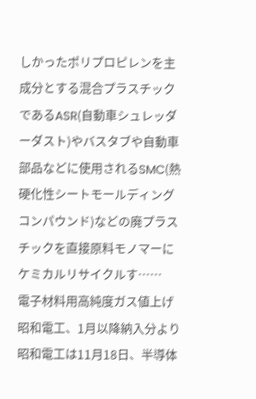しかったポリプロピレンを主成分とする混合プラスチックであるASR(自動車シュレッダーダスト)やバスタブや自動車部品などに使用されるSMC(熱硬化性シートモールディングコンパウンド)などの廃プラスチックを直接原料モノマーにケミカルリサイクルす……
電子材料用高純度ガス値上げ 昭和電工、1月以降納入分より
昭和電工は11月18日、半導体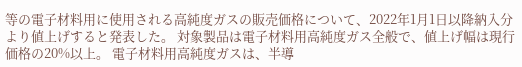等の電子材料用に使用される高純度ガスの販売価格について、2022年1月1日以降納入分より値上げすると発表した。 対象製品は電子材料用高純度ガス全般で、値上げ幅は現行価格の20%以上。 電子材料用高純度ガスは、半導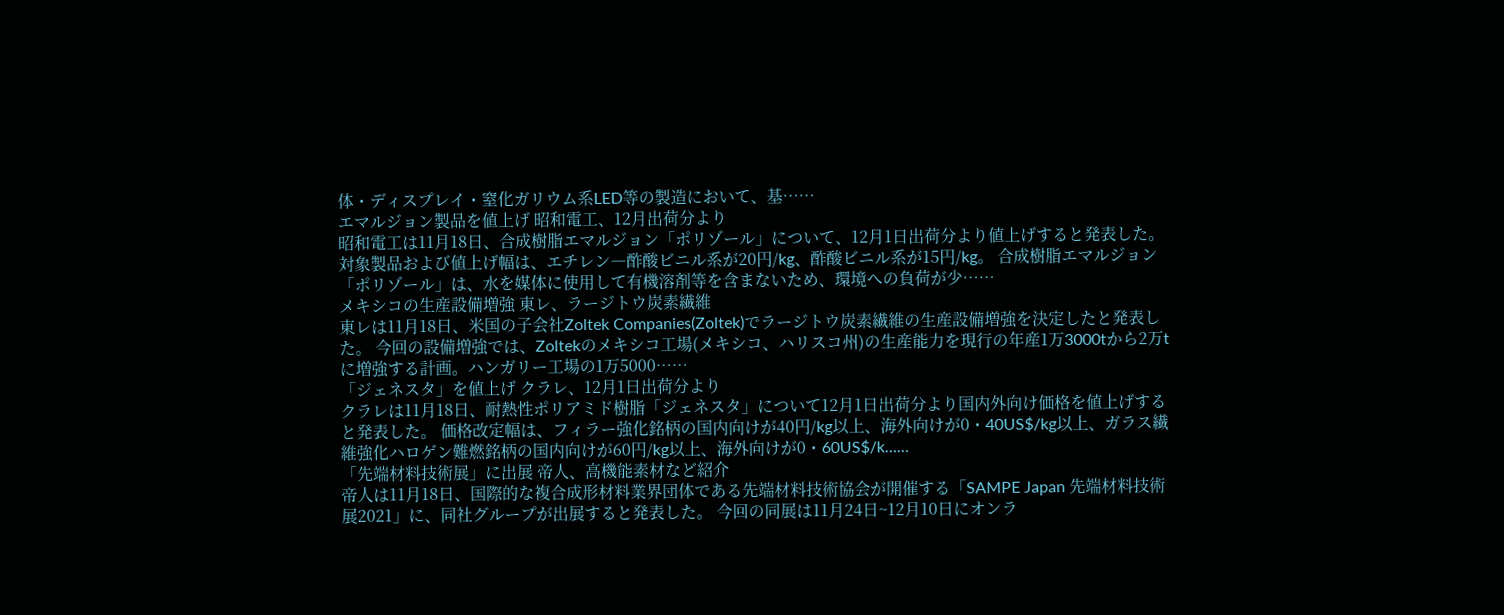体・ディスプレイ・窒化ガリウム系LED等の製造において、基……
エマルジョン製品を値上げ 昭和電工、12月出荷分より
昭和電工は11月18日、合成樹脂エマルジョン「ポリゾール」について、12月1日出荷分より値上げすると発表した。 対象製品および値上げ幅は、エチレン―酢酸ビニル系が20円/kg、酢酸ビニル系が15円/kg。 合成樹脂エマルジョン「ポリゾール」は、水を媒体に使用して有機溶剤等を含まないため、環境への負荷が少……
メキシコの生産設備増強 東レ、ラージトウ炭素繊維
東レは11月18日、米国の子会社Zoltek Companies(Zoltek)でラージトウ炭素繊維の生産設備増強を決定したと発表した。 今回の設備増強では、Zoltekのメキシコ工場(メキシコ、ハリスコ州)の生産能力を現行の年産1万3000tから2万tに増強する計画。ハンガリー工場の1万5000……
「ジェネスタ」を値上げ クラレ、12月1日出荷分より
クラレは11月18日、耐熱性ポリアミド樹脂「ジェネスタ」について12月1日出荷分より国内外向け価格を値上げすると発表した。 価格改定幅は、フィラー強化銘柄の国内向けが40円/kg以上、海外向けが0・40US$/kg以上、ガラス繊維強化ハロゲン難燃銘柄の国内向けが60円/kg以上、海外向けが0・60US$/k……
「先端材料技術展」に出展 帝人、高機能素材など紹介
帝人は11月18日、国際的な複合成形材料業界団体である先端材料技術協会が開催する「SAMPE Japan 先端材料技術展2021」に、同社グループが出展すると発表した。 今回の同展は11月24日~12月10日にオンラ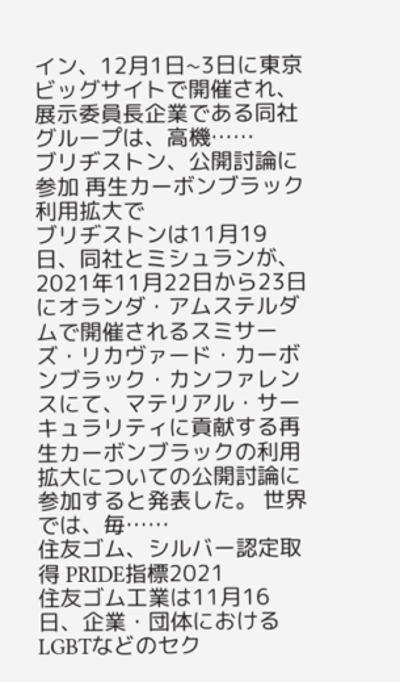イン、12月1日~3日に東京ビッグサイトで開催され、展示委員長企業である同社グループは、高機……
ブリヂストン、公開討論に参加 再生カーボンブラック利用拡大で
ブリヂストンは11月19日、同社とミシュランが、2021年11月22日から23日にオランダ・アムステルダムで開催されるスミサーズ・リカヴァード・カーボンブラック・カンファレンスにて、マテリアル・サーキュラリティに貢献する再生カーボンブラックの利用拡大についての公開討論に参加すると発表した。 世界では、毎……
住友ゴム、シルバー認定取得 PRIDE指標2021
住友ゴム工業は11月16日、企業・団体におけるLGBTなどのセク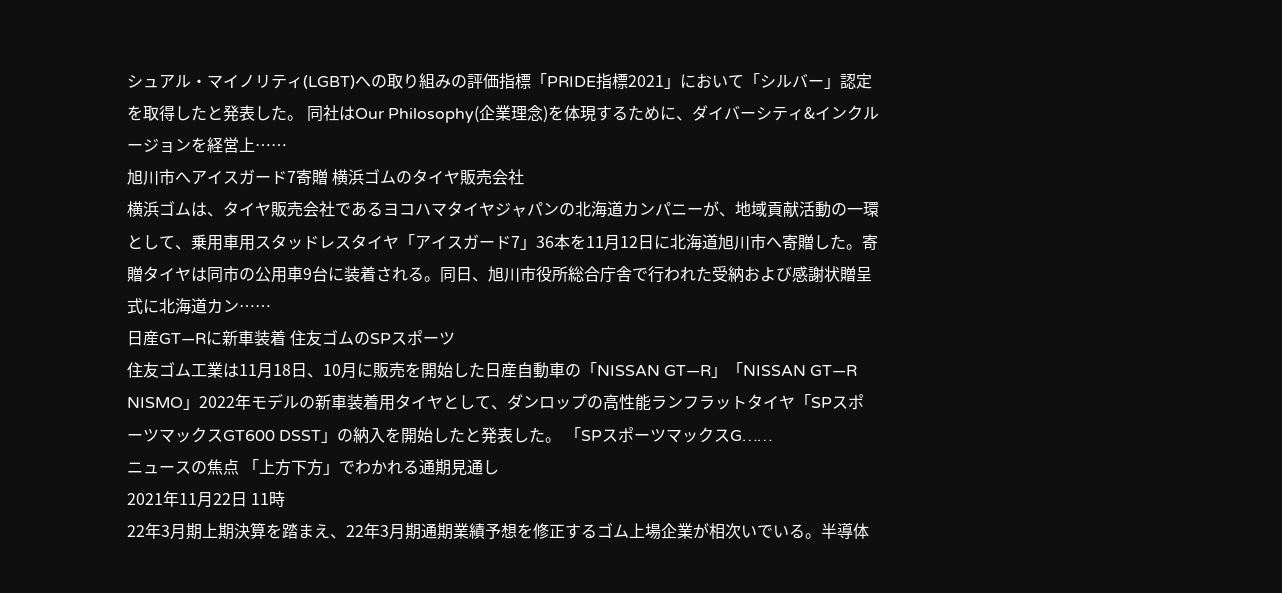シュアル・マイノリティ(LGBT)への取り組みの評価指標「PRIDE指標2021」において「シルバー」認定を取得したと発表した。 同社はOur Philosophy(企業理念)を体現するために、ダイバーシティ&インクルージョンを経営上……
旭川市へアイスガード7寄贈 横浜ゴムのタイヤ販売会社
横浜ゴムは、タイヤ販売会社であるヨコハマタイヤジャパンの北海道カンパニーが、地域貢献活動の一環として、乗用車用スタッドレスタイヤ「アイスガード7」36本を11月12日に北海道旭川市へ寄贈した。寄贈タイヤは同市の公用車9台に装着される。同日、旭川市役所総合庁舎で行われた受納および感謝状贈呈式に北海道カン……
日産GT―Rに新車装着 住友ゴムのSPスポーツ
住友ゴム工業は11月18日、10月に販売を開始した日産自動車の「NISSAN GT―R」「NISSAN GT―R NISMO」2022年モデルの新車装着用タイヤとして、ダンロップの高性能ランフラットタイヤ「SPスポーツマックスGT600 DSST」の納入を開始したと発表した。 「SPスポーツマックスG……
ニュースの焦点 「上方下方」でわかれる通期見通し
2021年11月22日 11時
22年3月期上期決算を踏まえ、22年3月期通期業績予想を修正するゴム上場企業が相次いでいる。半導体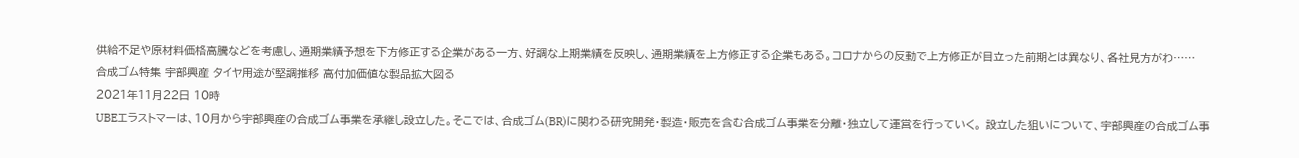供給不足や原材料価格高騰などを考慮し、通期業績予想を下方修正する企業がある一方、好調な上期業績を反映し、通期業績を上方修正する企業もある。コロナからの反動で上方修正が目立った前期とは異なり、各社見方がわ……
合成ゴム特集 宇部興産 タイヤ用途が堅調推移 高付加価値な製品拡大図る
2021年11月22日 10時
UBEエラストマーは、10月から宇部興産の合成ゴム事業を承継し設立した。そこでは、合成ゴム(BR)に関わる研究開発・製造・販売を含む合成ゴム事業を分離・独立して運営を行っていく。 設立した狙いについて、宇部興産の合成ゴム事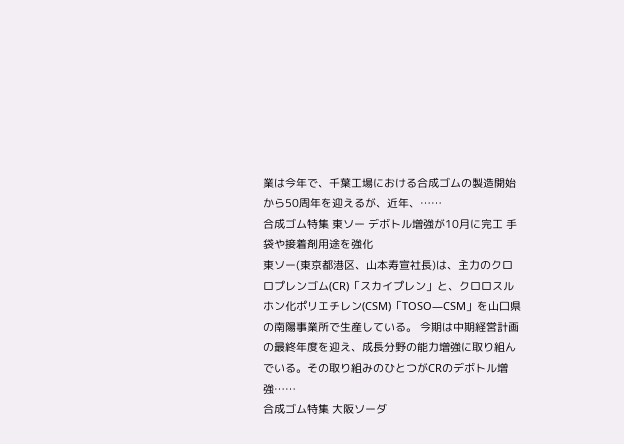業は今年で、千葉工場における合成ゴムの製造開始から50周年を迎えるが、近年、……
合成ゴム特集 東ソー デボトル増強が10月に完工 手袋や接着剤用途を強化
東ソー(東京都港区、山本寿宣社長)は、主力のクロロプレンゴム(CR)「スカイプレン」と、クロロスルホン化ポリエチレン(CSM)「TOSO―CSM」を山口県の南陽事業所で生産している。 今期は中期経営計画の最終年度を迎え、成長分野の能力増強に取り組んでいる。その取り組みのひとつがCRのデボトル増強……
合成ゴム特集 大阪ソーダ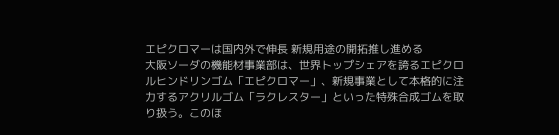エピクロマーは国内外で伸長 新規用途の開拓推し進める
大阪ソーダの機能材事業部は、世界トップシェアを誇るエピクロルヒンドリンゴム「エピクロマー」、新規事業として本格的に注力するアクリルゴム「ラクレスター」といった特殊合成ゴムを取り扱う。このほ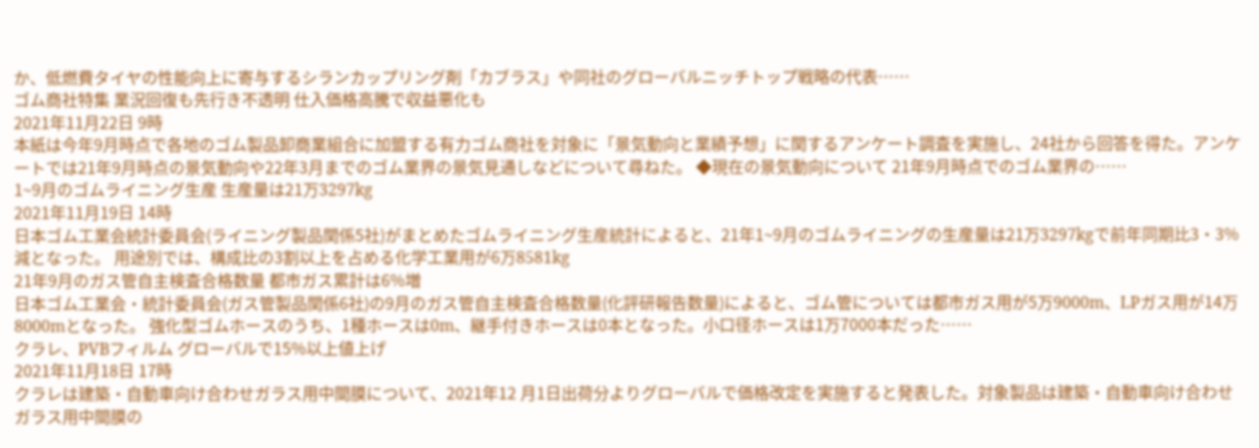か、低燃費タイヤの性能向上に寄与するシランカップリング剤「カブラス」や同社のグローバルニッチトップ戦略の代表……
ゴム商社特集 業況回復も先行き不透明 仕入価格高騰で収益悪化も
2021年11月22日 9時
本紙は今年9月時点で各地のゴム製品卸商業組合に加盟する有力ゴム商社を対象に「景気動向と業績予想」に関するアンケート調査を実施し、24社から回答を得た。アンケートでは21年9月時点の景気動向や22年3月までのゴム業界の景気見通しなどについて尋ねた。 ◆現在の景気動向について 21年9月時点でのゴム業界の……
1~9月のゴムライニング生産 生産量は21万3297kg
2021年11月19日 14時
日本ゴム工業会統計委員会(ライニング製品関係5社)がまとめたゴムライニング生産統計によると、21年1~9月のゴムライニングの生産量は21万3297kgで前年同期比3・3%減となった。 用途別では、構成比の3割以上を占める化学工業用が6万8581kg
21年9月のガス管自主検査合格数量 都市ガス累計は6%増
日本ゴム工業会・統計委員会(ガス管製品関係6社)の9月のガス管自主検査合格数量(化評研報告数量)によると、ゴム管については都市ガス用が5万9000m、LPガス用が14万8000mとなった。 強化型ゴムホースのうち、1種ホースは0m、継手付きホースは0本となった。小口径ホースは1万7000本だった……
クラレ、PVBフィルム グローバルで15%以上値上げ
2021年11月18日 17時
クラレは建築・自動車向け合わせガラス用中間膜について、2021年12 月1日出荷分よりグローバルで価格改定を実施すると発表した。対象製品は建築・自動車向け合わせガラス用中間膜の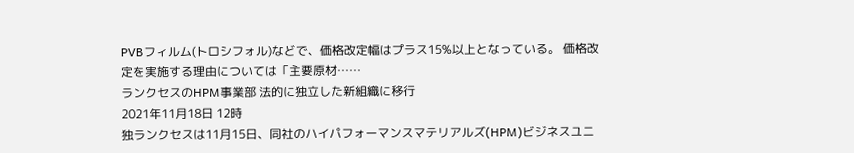PVBフィルム(トロシフォル)などで、価格改定幅はプラス15%以上となっている。 価格改定を実施する理由については「主要原材……
ランクセスのHPM事業部 法的に独立した新組織に移行
2021年11月18日 12時
独ランクセスは11月15日、同社のハイパフォーマンスマテリアルズ(HPM)ビジネスユニ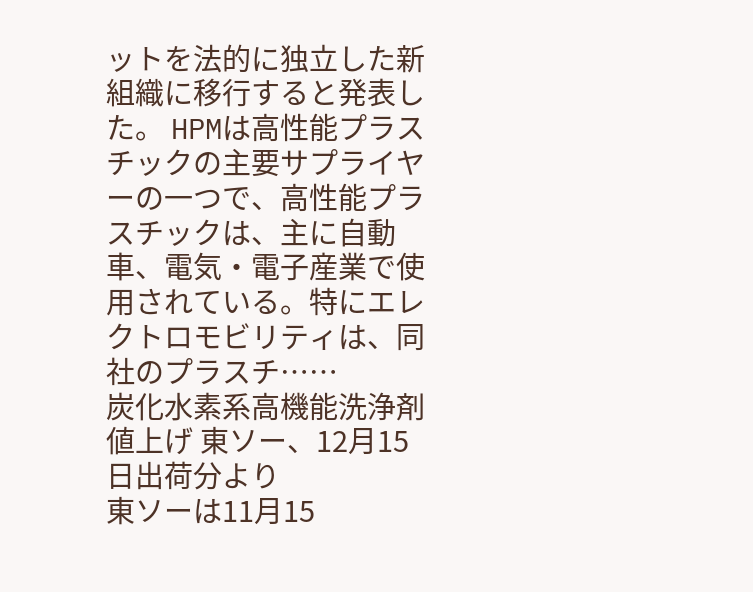ットを法的に独立した新組織に移行すると発表した。 HPMは高性能プラスチックの主要サプライヤーの一つで、高性能プラスチックは、主に自動車、電気・電子産業で使用されている。特にエレクトロモビリティは、同社のプラスチ……
炭化水素系高機能洗浄剤値上げ 東ソー、12月15日出荷分より
東ソーは11月15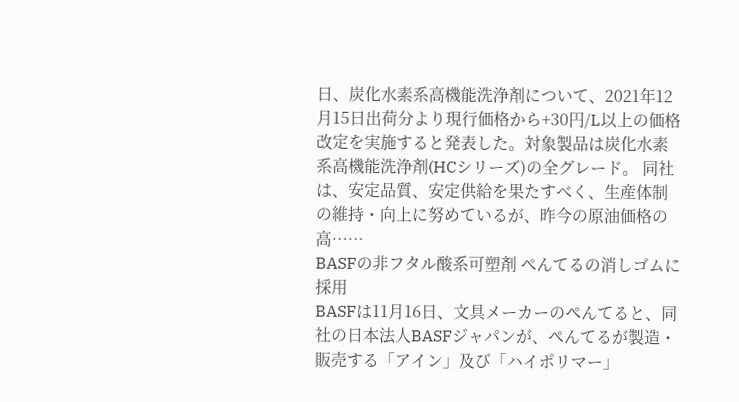日、炭化水素系高機能洗浄剤について、2021年12月15日出荷分より現行価格から+30円/L以上の価格改定を実施すると発表した。対象製品は炭化水素系高機能洗浄剤(HCシリーズ)の全グレード。 同社は、安定品質、安定供給を果たすべく、生産体制の維持・向上に努めているが、昨今の原油価格の高……
BASFの非フタル酸系可塑剤 ぺんてるの消しゴムに採用
BASFは11月16日、文具メーカーのぺんてると、同社の日本法人BASFジャパンが、ぺんてるが製造・販売する「アイン」及び「ハイポリマー」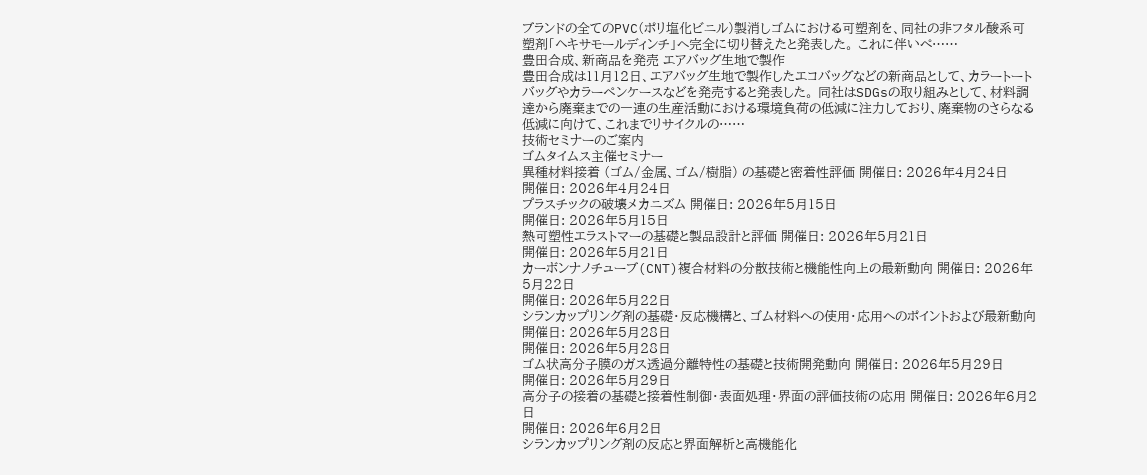ブランドの全てのPVC(ポリ塩化ビニル)製消しゴムにおける可塑剤を、同社の非フタル酸系可塑剤「ヘキサモールディンチ」へ完全に切り替えたと発表した。 これに伴いぺ……
豊田合成、新商品を発売 エアバッグ生地で製作
豊田合成は11月12日、エアバッグ生地で製作したエコバッグなどの新商品として、カラートートバッグやカラーペンケースなどを発売すると発表した。 同社はSDGsの取り組みとして、材料調達から廃棄までの一連の生産活動における環境負荷の低減に注力しており、廃棄物のさらなる低減に向けて、これまでリサイクルの……
技術セミナーのご案内
ゴムタイムス主催セミナー
異種材料接着 (ゴム/金属、ゴム/樹脂) の基礎と密着性評価 開催日: 2026年4月24日
開催日: 2026年4月24日
プラスチックの破壊メカニズム 開催日: 2026年5月15日
開催日: 2026年5月15日
熱可塑性エラストマーの基礎と製品設計と評価 開催日: 2026年5月21日
開催日: 2026年5月21日
カーボンナノチューブ(CNT)複合材料の分散技術と機能性向上の最新動向 開催日: 2026年5月22日
開催日: 2026年5月22日
シランカップリング剤の基礎・反応機構と、ゴム材料への使用・応用へのポイントおよび最新動向 開催日: 2026年5月28日
開催日: 2026年5月28日
ゴム状高分子膜のガス透過分離特性の基礎と技術開発動向 開催日: 2026年5月29日
開催日: 2026年5月29日
高分子の接着の基礎と接着性制御・表面処理・界面の評価技術の応用 開催日: 2026年6月2日
開催日: 2026年6月2日
シランカップリング剤の反応と界面解析と高機能化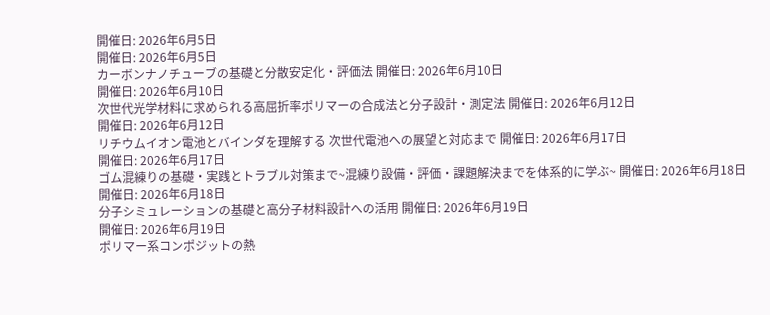開催日: 2026年6月5日
開催日: 2026年6月5日
カーボンナノチューブの基礎と分散安定化・評価法 開催日: 2026年6月10日
開催日: 2026年6月10日
次世代光学材料に求められる高屈折率ポリマーの合成法と分子設計・測定法 開催日: 2026年6月12日
開催日: 2026年6月12日
リチウムイオン電池とバインダを理解する 次世代電池への展望と対応まで 開催日: 2026年6月17日
開催日: 2026年6月17日
ゴム混練りの基礎・実践とトラブル対策まで~混練り設備・評価・課題解決までを体系的に学ぶ~ 開催日: 2026年6月18日
開催日: 2026年6月18日
分子シミュレーションの基礎と高分子材料設計への活用 開催日: 2026年6月19日
開催日: 2026年6月19日
ポリマー系コンポジットの熱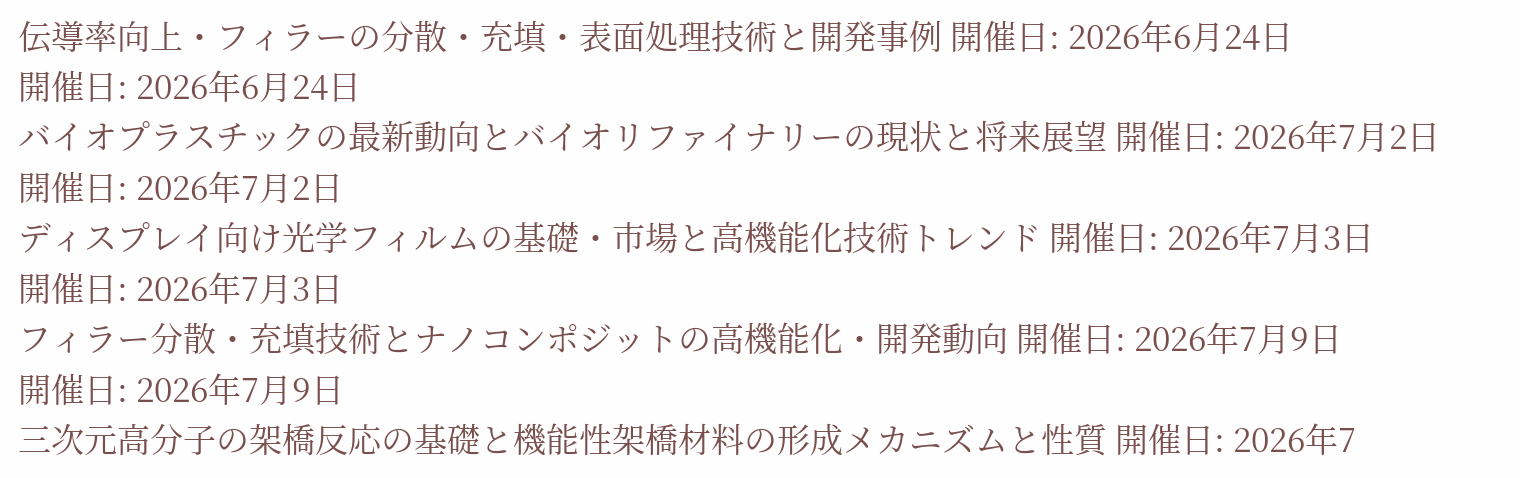伝導率向上・フィラーの分散・充填・表面処理技術と開発事例 開催日: 2026年6月24日
開催日: 2026年6月24日
バイオプラスチックの最新動向とバイオリファイナリーの現状と将来展望 開催日: 2026年7月2日
開催日: 2026年7月2日
ディスプレイ向け光学フィルムの基礎・市場と高機能化技術トレンド 開催日: 2026年7月3日
開催日: 2026年7月3日
フィラー分散・充填技術とナノコンポジットの高機能化・開発動向 開催日: 2026年7月9日
開催日: 2026年7月9日
三次元高分子の架橋反応の基礎と機能性架橋材料の形成メカニズムと性質 開催日: 2026年7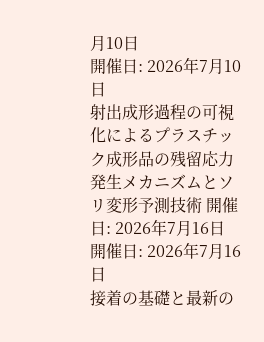月10日
開催日: 2026年7月10日
射出成形過程の可視化によるプラスチック成形品の残留応力発生メカニズムとソリ変形予測技術 開催日: 2026年7月16日
開催日: 2026年7月16日
接着の基礎と最新の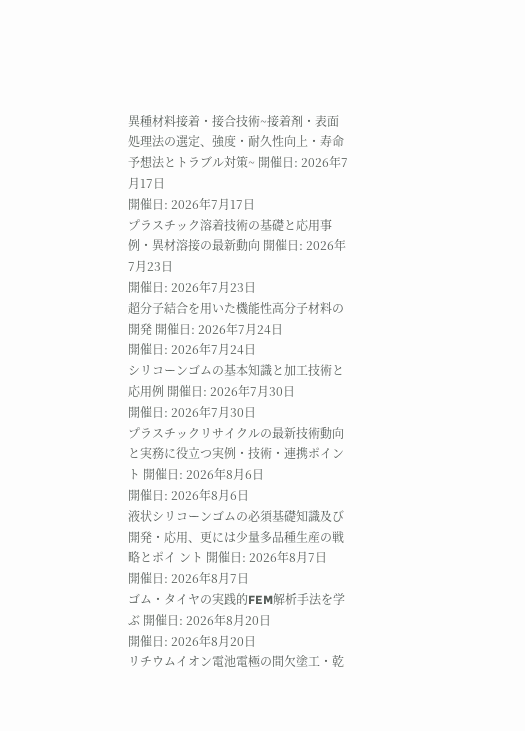異種材料接着・接合技術~接着剤・表面処理法の選定、強度・耐久性向上・寿命予想法とトラブル対策~ 開催日: 2026年7月17日
開催日: 2026年7月17日
プラスチック溶着技術の基礎と応用事例・異材溶接の最新動向 開催日: 2026年7月23日
開催日: 2026年7月23日
超分子結合を用いた機能性高分子材料の開発 開催日: 2026年7月24日
開催日: 2026年7月24日
シリコーンゴムの基本知識と加工技術と応用例 開催日: 2026年7月30日
開催日: 2026年7月30日
プラスチックリサイクルの最新技術動向と実務に役立つ実例・技術・連携ポイント 開催日: 2026年8月6日
開催日: 2026年8月6日
液状シリコーンゴムの必須基礎知識及び開発・応用、更には少量多品種生産の戦略とポイ ント 開催日: 2026年8月7日
開催日: 2026年8月7日
ゴム・タイヤの実践的FEM解析手法を学ぶ 開催日: 2026年8月20日
開催日: 2026年8月20日
リチウムイオン電池電極の間欠塗工・乾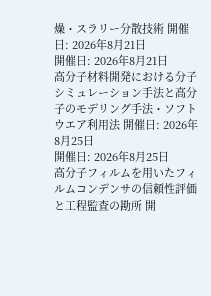燥・スラリー分散技術 開催日: 2026年8月21日
開催日: 2026年8月21日
高分子材料開発における分子シミュレーション手法と高分子のモデリング手法・ソフトウエア利用法 開催日: 2026年8月25日
開催日: 2026年8月25日
高分子フィルムを用いたフィルムコンデンサの信頼性評価と工程監査の勘所 開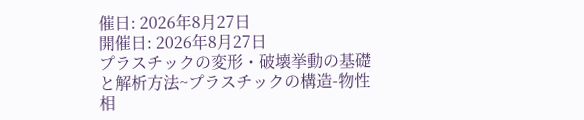催日: 2026年8月27日
開催日: 2026年8月27日
プラスチックの変形・破壊挙動の基礎と解析方法~プラスチックの構造-物性相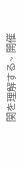関を理解する~ 開催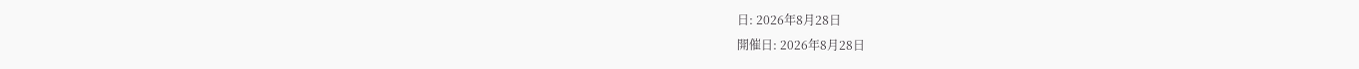日: 2026年8月28日
開催日: 2026年8月28日